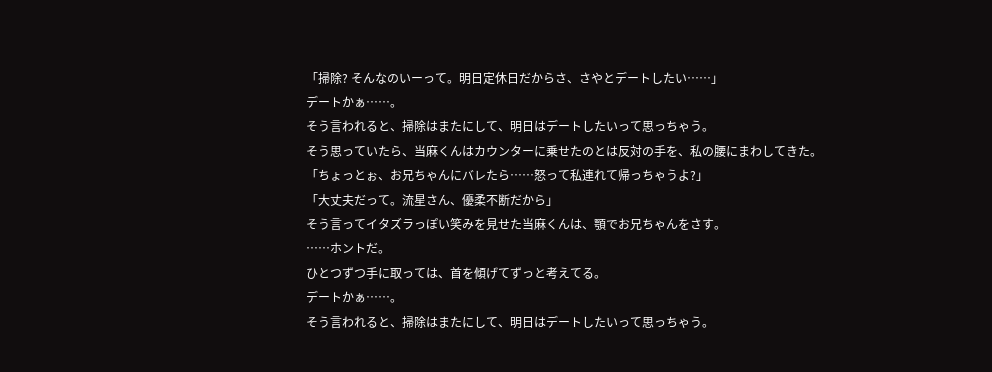「掃除? そんなのいーって。明日定休日だからさ、さやとデートしたい……」
デートかぁ……。
そう言われると、掃除はまたにして、明日はデートしたいって思っちゃう。
そう思っていたら、当麻くんはカウンターに乗せたのとは反対の手を、私の腰にまわしてきた。
「ちょっとぉ、お兄ちゃんにバレたら……怒って私連れて帰っちゃうよ?」
「大丈夫だって。流星さん、優柔不断だから」
そう言ってイタズラっぽい笑みを見せた当麻くんは、顎でお兄ちゃんをさす。
……ホントだ。
ひとつずつ手に取っては、首を傾げてずっと考えてる。
デートかぁ……。
そう言われると、掃除はまたにして、明日はデートしたいって思っちゃう。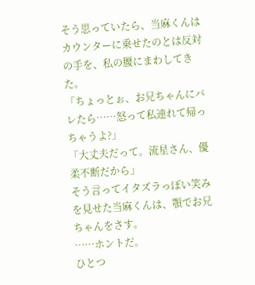そう思っていたら、当麻くんはカウンターに乗せたのとは反対の手を、私の腰にまわしてきた。
「ちょっとぉ、お兄ちゃんにバレたら……怒って私連れて帰っちゃうよ?」
「大丈夫だって。流星さん、優柔不断だから」
そう言ってイタズラっぽい笑みを見せた当麻くんは、顎でお兄ちゃんをさす。
……ホントだ。
ひとつ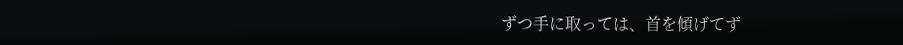ずつ手に取っては、首を傾げてず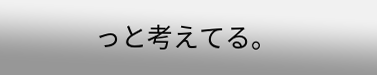っと考えてる。